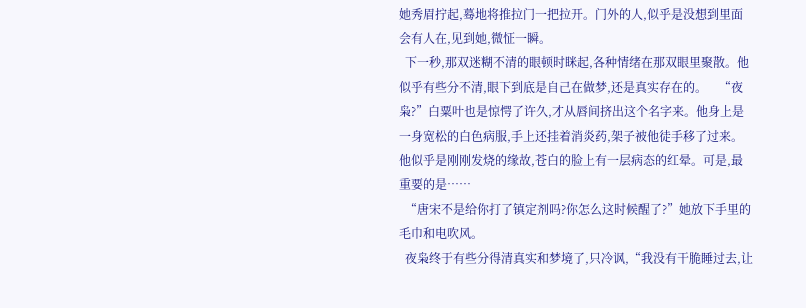她秀眉拧起,蓦地将推拉门一把拉开。门外的人,似乎是没想到里面会有人在,见到她,微怔一瞬。
  下一秒,那双迷糊不清的眼顿时眯起,各种情绪在那双眼里聚散。他似乎有些分不清,眼下到底是自己在做梦,还是真实存在的。    “夜枭?”白粟叶也是惊愕了许久,才从唇间挤出这个名字来。他身上是一身宽松的白色病服,手上还挂着消炎药,架子被他徒手移了过来。他似乎是刚刚发烧的缘故,苍白的脸上有一层病态的红晕。可是,最重要的是……
  “唐宋不是给你打了镇定剂吗?你怎么这时候醒了?”她放下手里的毛巾和电吹风。
  夜枭终于有些分得清真实和梦境了,只冷讽,“我没有干脆睡过去,让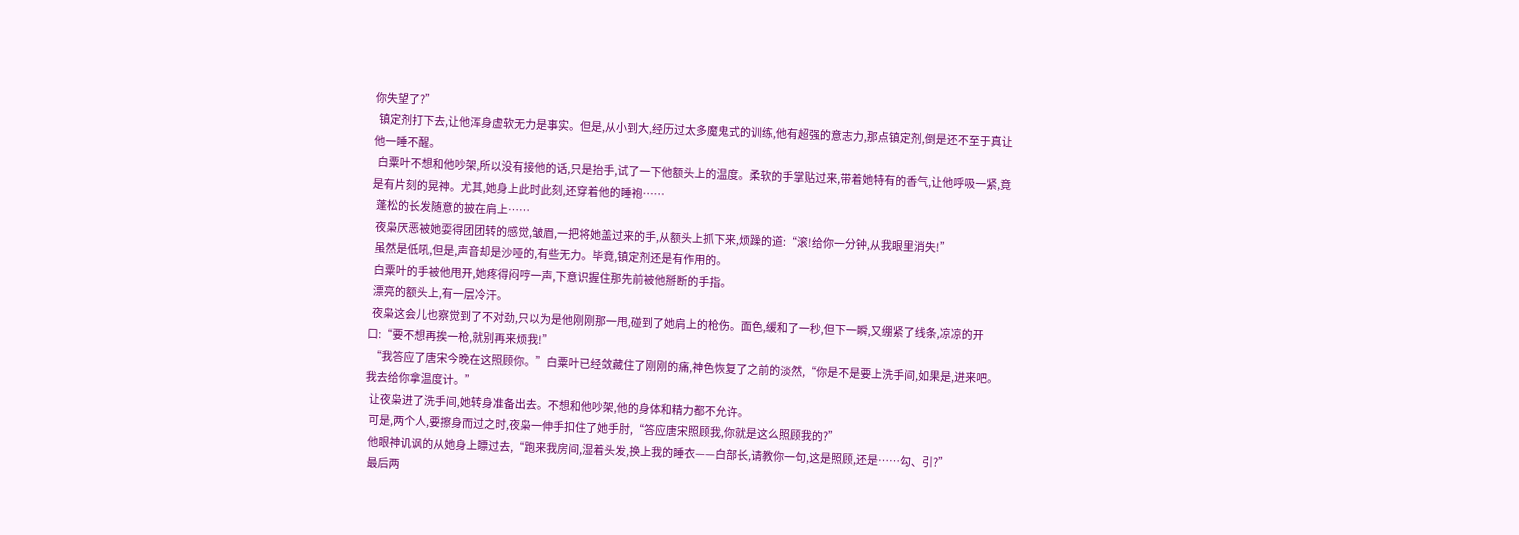你失望了?”
  镇定剂打下去,让他浑身虚软无力是事实。但是,从小到大,经历过太多魔鬼式的训练,他有超强的意志力,那点镇定剂,倒是还不至于真让他一睡不醒。
  白粟叶不想和他吵架,所以没有接他的话,只是抬手,试了一下他额头上的温度。柔软的手掌贴过来,带着她特有的香气,让他呼吸一紧,竟是有片刻的晃神。尤其,她身上此时此刻,还穿着他的睡袍……
  蓬松的长发随意的披在肩上……
  夜枭厌恶被她耍得团团转的感觉,皱眉,一把将她盖过来的手,从额头上抓下来,烦躁的道:“滚!给你一分钟,从我眼里消失!”
  虽然是低吼,但是,声音却是沙哑的,有些无力。毕竟,镇定剂还是有作用的。
  白粟叶的手被他甩开,她疼得闷哼一声,下意识握住那先前被他掰断的手指。
  漂亮的额头上,有一层冷汗。
  夜枭这会儿也察觉到了不对劲,只以为是他刚刚那一甩,碰到了她肩上的枪伤。面色,缓和了一秒,但下一瞬,又绷紧了线条,凉凉的开口:“要不想再挨一枪,就别再来烦我!”
  “我答应了唐宋今晚在这照顾你。”白粟叶已经敛藏住了刚刚的痛,神色恢复了之前的淡然,“你是不是要上洗手间,如果是,进来吧。我去给你拿温度计。”
  让夜枭进了洗手间,她转身准备出去。不想和他吵架,他的身体和精力都不允许。
  可是,两个人,要擦身而过之时,夜枭一伸手扣住了她手肘,“答应唐宋照顾我,你就是这么照顾我的?”
  他眼神讥讽的从她身上瞟过去,“跑来我房间,湿着头发,换上我的睡衣——白部长,请教你一句,这是照顾,还是……勾、引?”
  最后两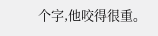个字,他咬得很重。